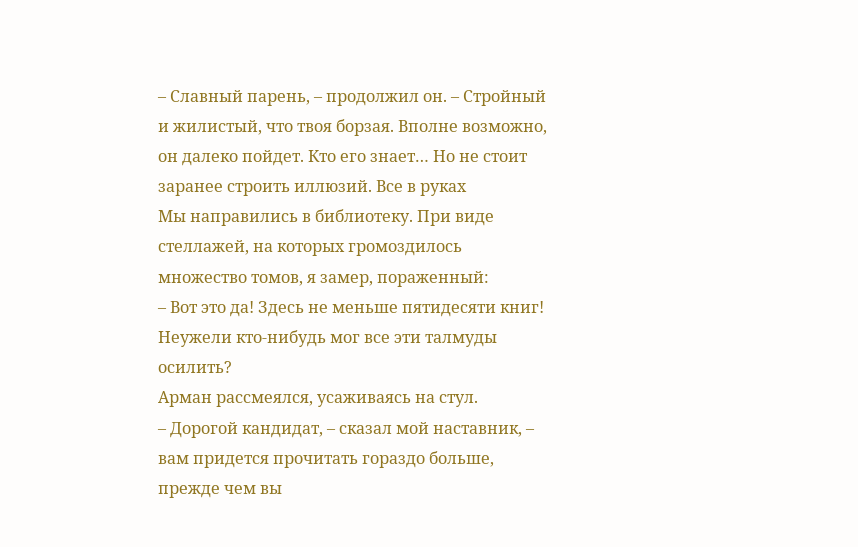– Славный парень, – продолжил он. – Стройный и жилистый, что твоя борзая. Вполне возможно, он далеко пойдет. Кто его знает… Но не стоит заранее строить иллюзий. Все в руках
Мы направились в библиотеку. При виде стеллажей, на которых громоздилось множество томов, я замер, пораженный:
– Вот это да! Здесь не меньше пятидесяти книг! Неужели кто-нибудь мог все эти талмуды осилить?
Арман рассмеялся, усаживаясь на стул.
– Дорогой кандидат, – сказал мой наставник, – вам придется прочитать гораздо больше, прежде чем вы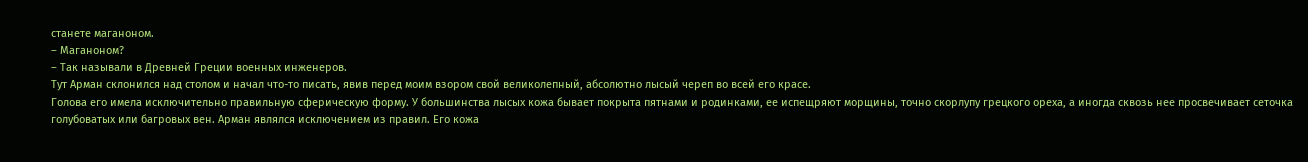станете маганоном.
– Маганоном?
– Так называли в Древней Греции военных инженеров.
Тут Арман склонился над столом и начал что-то писать, явив перед моим взором свой великолепный, абсолютно лысый череп во всей его красе.
Голова его имела исключительно правильную сферическую форму. У большинства лысых кожа бывает покрыта пятнами и родинками, ее испещряют морщины, точно скорлупу грецкого ореха, а иногда сквозь нее просвечивает сеточка голубоватых или багровых вен. Арман являлся исключением из правил. Его кожа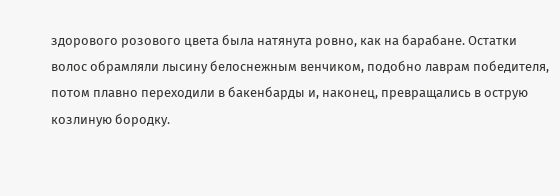здорового розового цвета была натянута ровно, как на барабане. Остатки волос обрамляли лысину белоснежным венчиком, подобно лаврам победителя, потом плавно переходили в бакенбарды и, наконец, превращались в острую козлиную бородку.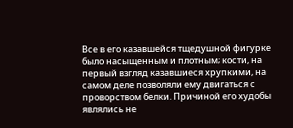Все в его казавшейся тщедушной фигурке было насыщенным и плотным; кости, на первый взгляд казавшиеся хрупкими, на самом деле позволяли ему двигаться с проворством белки. Причиной его худобы являлись не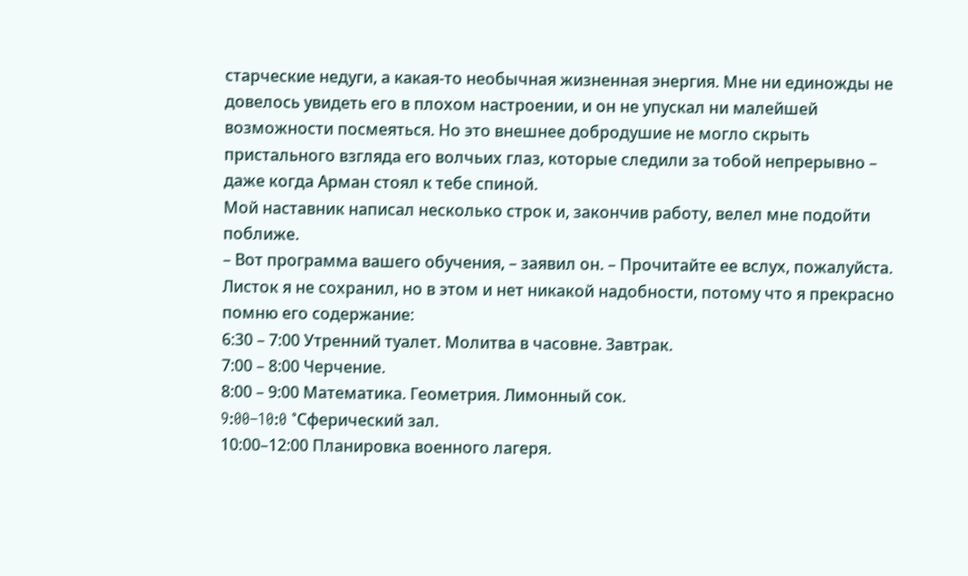старческие недуги, а какая-то необычная жизненная энергия. Мне ни единожды не довелось увидеть его в плохом настроении, и он не упускал ни малейшей возможности посмеяться. Но это внешнее добродушие не могло скрыть пристального взгляда его волчьих глаз, которые следили за тобой непрерывно – даже когда Арман стоял к тебе спиной.
Мой наставник написал несколько строк и, закончив работу, велел мне подойти поближе.
– Вот программа вашего обучения, – заявил он. – Прочитайте ее вслух, пожалуйста.
Листок я не сохранил, но в этом и нет никакой надобности, потому что я прекрасно помню его содержание:
6:30 – 7:00 Утренний туалет. Молитва в часовне. Завтрак.
7:00 – 8:00 Черчение.
8:00 – 9:00 Математика. Геометрия. Лимонный сок.
9:00–10:0 °Cферический зал.
10:00–12:00 Планировка военного лагеря.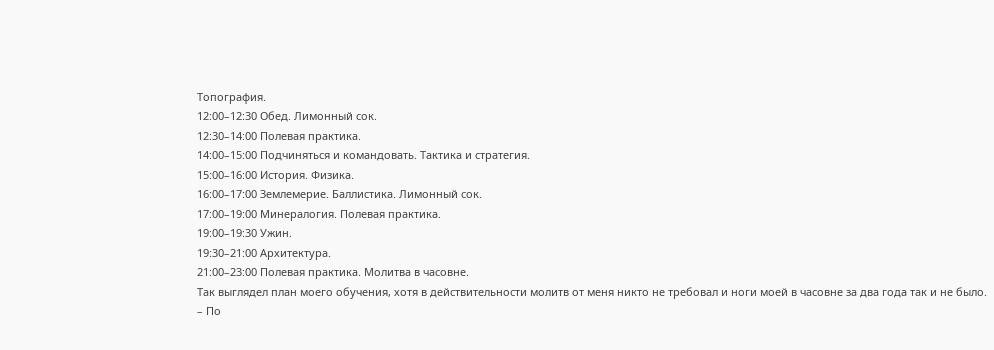Топография.
12:00–12:30 Обед. Лимонный сок.
12:30–14:00 Полевая практика.
14:00–15:00 Подчиняться и командовать. Тактика и стратегия.
15:00–16:00 История. Физика.
16:00–17:00 Землемерие. Баллистика. Лимонный сок.
17:00–19:00 Минералогия. Полевая практика.
19:00–19:30 Ужин.
19:30–21:00 Архитектура.
21:00–23:00 Полевая практика. Молитва в часовне.
Так выглядел план моего обучения, хотя в действительности молитв от меня никто не требовал и ноги моей в часовне за два года так и не было.
– По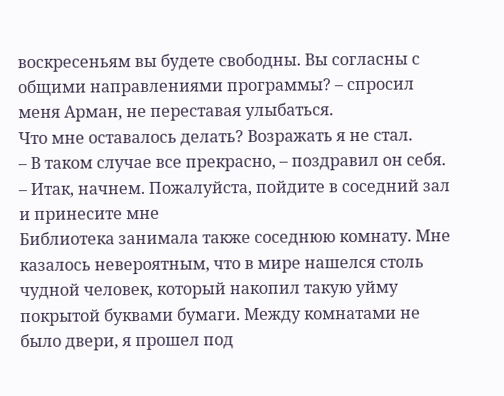воскресеньям вы будете свободны. Вы согласны с общими направлениями программы? – спросил меня Арман, не переставая улыбаться.
Что мне оставалось делать? Возражать я не стал.
– В таком случае все прекрасно, – поздравил он себя. – Итак, начнем. Пожалуйста, пойдите в соседний зал и принесите мне
Библиотека занимала также соседнюю комнату. Мне казалось невероятным, что в мире нашелся столь чудной человек, который накопил такую уйму покрытой буквами бумаги. Между комнатами не было двери, я прошел под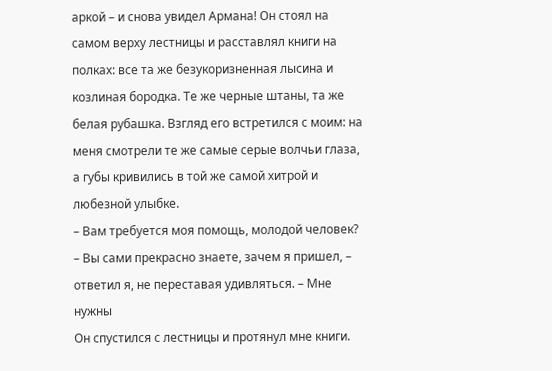аркой – и снова увидел Армана! Он стоял на самом верху лестницы и расставлял книги на полках: все та же безукоризненная лысина и козлиная бородка. Те же черные штаны, та же белая рубашка. Взгляд его встретился с моим: на меня смотрели те же самые серые волчьи глаза, а губы кривились в той же самой хитрой и любезной улыбке.
– Вам требуется моя помощь, молодой человек?
– Вы сами прекрасно знаете, зачем я пришел, – ответил я, не переставая удивляться. – Мне нужны
Он спустился с лестницы и протянул мне книги.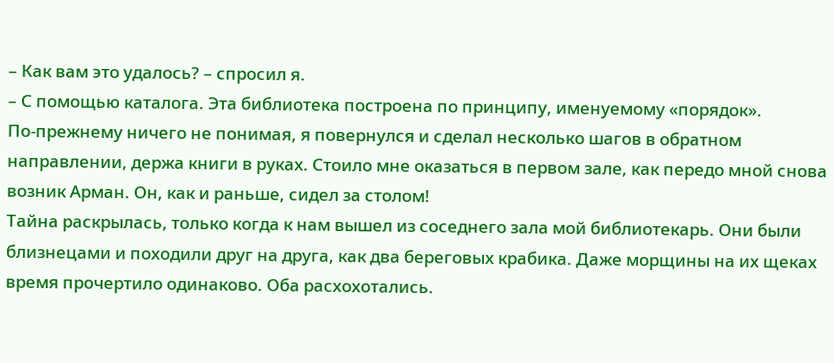– Как вам это удалось? – спросил я.
– С помощью каталога. Эта библиотека построена по принципу, именуемому «порядок».
По-прежнему ничего не понимая, я повернулся и сделал несколько шагов в обратном направлении, держа книги в руках. Стоило мне оказаться в первом зале, как передо мной снова возник Арман. Он, как и раньше, сидел за столом!
Тайна раскрылась, только когда к нам вышел из соседнего зала мой библиотекарь. Они были близнецами и походили друг на друга, как два береговых крабика. Даже морщины на их щеках время прочертило одинаково. Оба расхохотались.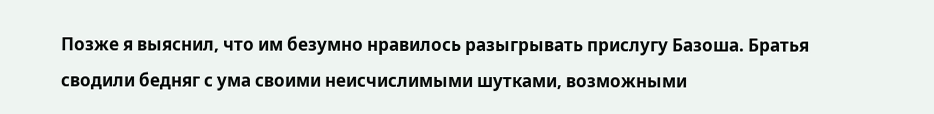Позже я выяснил, что им безумно нравилось разыгрывать прислугу Базоша. Братья сводили бедняг с ума своими неисчислимыми шутками, возможными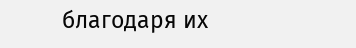благодаря их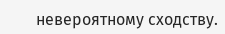невероятному сходству.